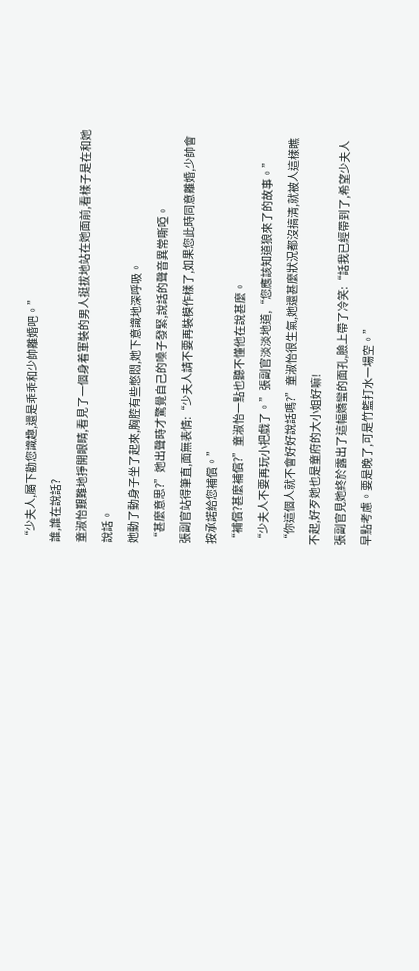“少夫人,屬下勸您識趣,還是乖乖和少帥離婚吧。”
誰,誰在說話?
童淑怡艱難地掙開眼睛,看見了一個身着軍裝的男人挺拔地站在她面前,看樣子是在和她說話。
她動了動身子坐了起來,胸腔有些憋悶,她下意識地深呼吸。
“甚麼意思?”她出聲時才驚覺自己的嗓子發緊,說話的聲音異常嘶啞。
張副官站得筆直,面無表情:“少夫人請不要再裝模作樣了,如果您此時同意離婚,少帥會按承諾給您補償。”
“補償?甚麼補償?”童淑怡一點也聽不懂他在說甚麼。
“少夫人不要再玩小把戲了。”張副官淡淡地道,“您應該知道狼來了的故事。”
“你這個人就不會好好說話嗎?”童淑怡很生氣,她還甚麼狀況都沒搞清,就被人這樣瞧不起,好歹她也是童府的大小姐好嘛!
張副官見她終於露出了這幅嬌蠻的面孔,臉上帶了冷笑:“話我已經帶到了,希望少夫人早點考慮。要是晚了,可是竹籃打水一場空。”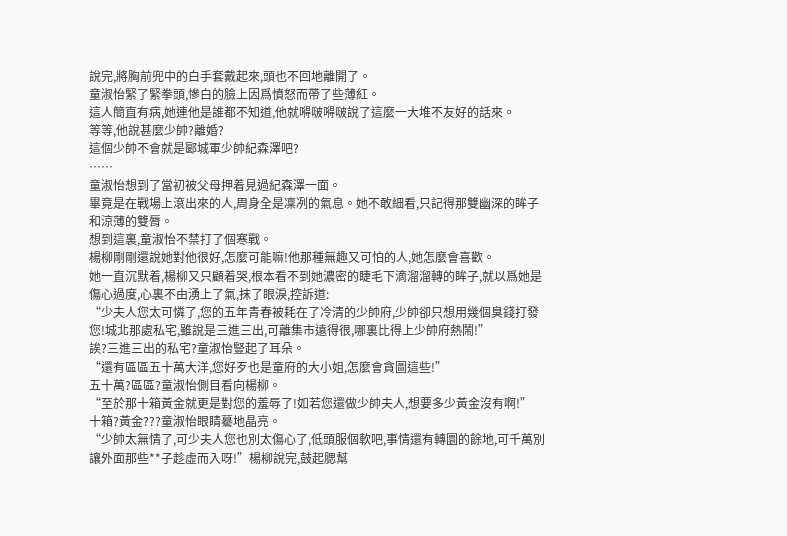說完,將胸前兜中的白手套戴起來,頭也不回地離開了。
童淑怡緊了緊拳頭,慘白的臉上因爲憤怒而帶了些薄紅。
這人簡直有病,她連他是誰都不知道,他就嘚啵嘚啵說了這麼一大堆不友好的話來。
等等,他說甚麼少帥?離婚?
這個少帥不會就是郾城軍少帥紀森澤吧?
……
童淑怡想到了當初被父母押着見過紀森澤一面。
畢竟是在戰場上滾出來的人,周身全是凜冽的氣息。她不敢細看,只記得那雙幽深的眸子和涼薄的雙脣。
想到這裏,童淑怡不禁打了個寒戰。
楊柳剛剛還說她對他很好,怎麼可能嘛!他那種無趣又可怕的人,她怎麼會喜歡。
她一直沉默着,楊柳又只顧着哭,根本看不到她濃密的睫毛下滴溜溜轉的眸子,就以爲她是傷心過度,心裏不由湧上了氣,抹了眼淚,控訴道:
“少夫人您太可憐了,您的五年青春被耗在了冷清的少帥府,少帥卻只想用幾個臭錢打發您!城北那處私宅,雖說是三進三出,可離集市遠得很,哪裏比得上少帥府熱鬧!”
誒?三進三出的私宅?童淑怡豎起了耳朵。
“還有區區五十萬大洋,您好歹也是童府的大小姐,怎麼會貪圖這些!”
五十萬?區區?童淑怡側目看向楊柳。
“至於那十箱黃金就更是對您的羞辱了!如若您還做少帥夫人,想要多少黃金沒有啊!”
十箱?黃金???童淑怡眼睛驀地晶亮。
“少帥太無情了,可少夫人您也別太傷心了,低頭服個軟吧,事情還有轉圜的餘地,可千萬別讓外面那些**子趁虛而入呀!”楊柳說完,鼓起腮幫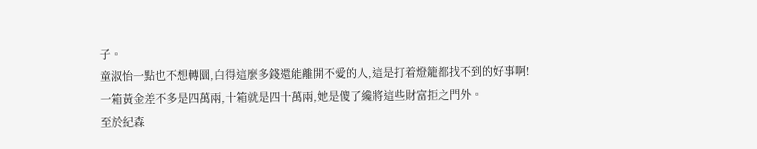子。
童淑怡一點也不想轉圜,白得這麼多錢還能離開不愛的人,這是打着燈籠都找不到的好事啊!
一箱黃金差不多是四萬兩,十箱就是四十萬兩,她是傻了纔將這些財富拒之門外。
至於紀森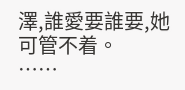澤,誰愛要誰要,她可管不着。
……